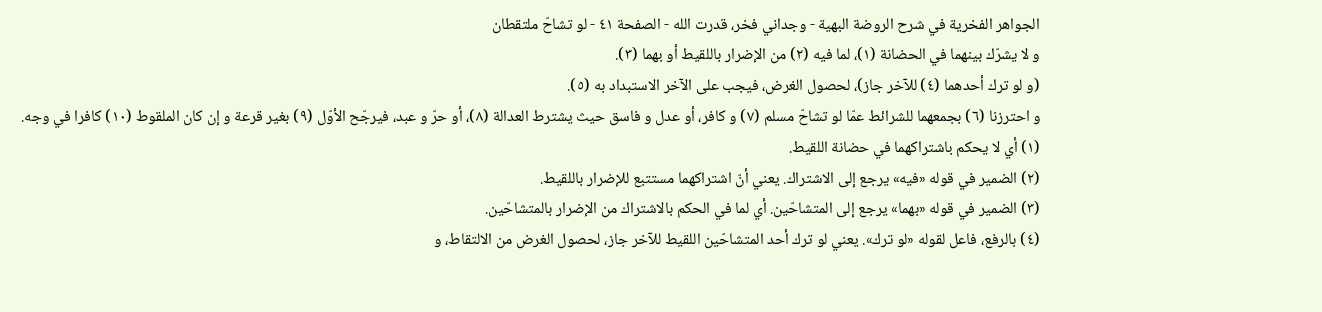الجواهر الفخرية في شرح الروضة البهية - وجداني فخر، قدرت الله - الصفحة ٤١ - لو تشاحّ ملتقطان
و لا يشرّك بينهما في الحضانة (١)، لما فيه (٢) من الإضرار باللقيط أو بهما (٣).
(و لو ترك أحدهما (٤) للآخر جاز)، لحصول الغرض، فيجب على الآخر الاستبداد به (٥).
و احترزنا (٦) بجمعهما للشرائط عمّا لو تشاحّ مسلم (٧) و كافر، أو عدل و فاسق حيث يشترط العدالة (٨)، أو حرّ و عبد، فيرجّح الأوّل (٩) بغير قرعة و إن كان الملقوط (١٠) كافرا في وجه.
(١) أي لا يحكم باشتراكهما في حضانة اللقيط.
(٢) الضمير في قوله «فيه» يرجع إلى الاشتراك. يعني أنّ اشتراكهما مستتبع للإضرار باللقيط.
(٣) الضمير في قوله «بهما» يرجع إلى المتشاحّين. أي لما في الحكم بالاشتراك من الإضرار بالمتشاحّين.
(٤) بالرفع، فاعل لقوله «لو ترك». يعني لو ترك أحد المتشاحّين اللقيط للآخر جاز، لحصول الغرض من الالتقاط، و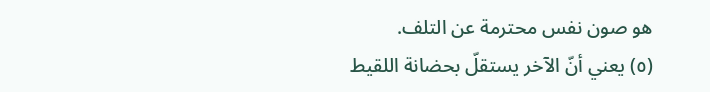هو صون نفس محترمة عن التلف.
(٥) يعني أنّ الآخر يستقلّ بحضانة اللقيط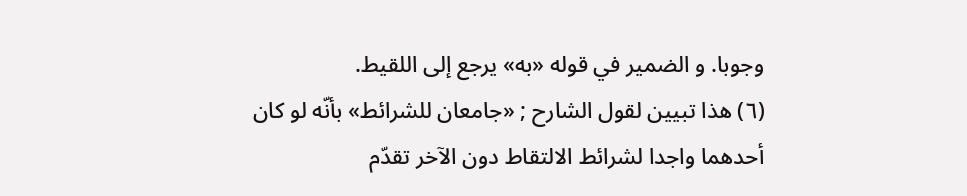وجوبا. و الضمير في قوله «به» يرجع إلى اللقيط.
(٦) هذا تبيين لقول الشارح ; «جامعان للشرائط» بأنّه لو كان أحدهما واجدا لشرائط الالتقاط دون الآخر تقدّم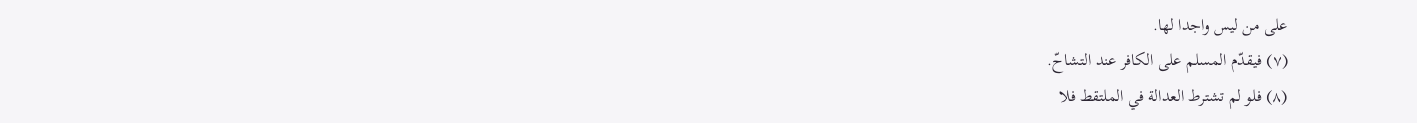على من ليس واجدا لها.
(٧) فيقدّم المسلم على الكافر عند التشاحّ.
(٨) فلو لم تشترط العدالة في الملتقط فلا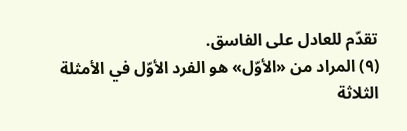تقدّم للعادل على الفاسق.
(٩) المراد من «الأوّل» هو الفرد الأوّل في الأمثلة الثلاثة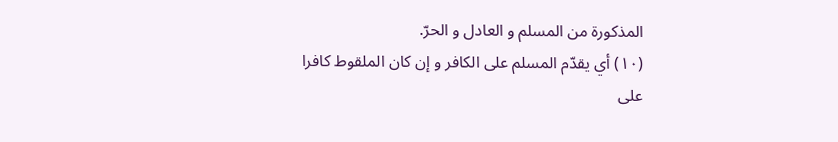المذكورة من المسلم و العادل و الحرّ.
(١٠) أي يقدّم المسلم على الكافر و إن كان الملقوط كافرا على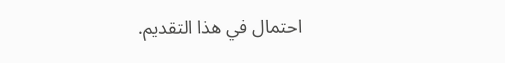احتمال في هذا التقديم.